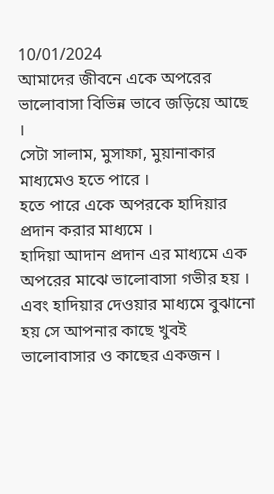10/01/2024
আমাদের জীবনে একে অপরের ভালোবাসা বিভিন্ন ভাবে জড়িয়ে আছে ।
সেটা সালাম, মুসাফা, মুয়ানাকার মাধ্যমেও হতে পারে ।
হতে পারে একে অপরকে হাদিয়ার
প্রদান করার মাধ্যমে ।
হাদিয়া আদান প্রদান এর মাধ্যমে এক অপরের মাঝে ভালোবাসা গভীর হয় ।
এবং হাদিয়ার দেওয়ার মাধ্যমে বুঝানো হয় সে আপনার কাছে খুবই ভালোবাসার ও কাছের একজন ।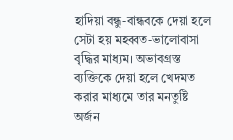হাদিয়া বন্ধু-বান্ধবকে দেয়া হলে সেটা হয় মহব্বত-ভালোবাসা বৃদ্ধির মাধ্যম। অভাবগ্রস্ত ব্যক্তিকে দেয়া হলে খেদমত করার মাধ্যমে তার মনতুষ্টি অর্জন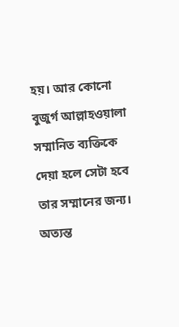হয়। আর কোনো বুজুর্গ আল্লাহওয়ালা সম্মানিত ব্যক্তিকে দেয়া হলে সেটা হবে তার সম্মানের জন্য।
অত্যন্ত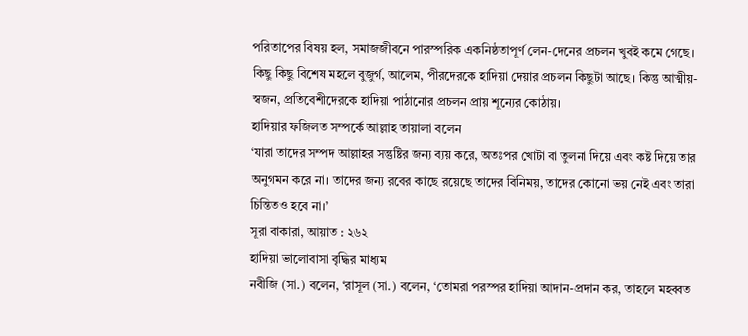পরিতাপের বিষয় হল, সমাজজীবনে পারস্পরিক একনিষ্ঠতাপূর্ণ লেন-দেনের প্রচলন খুবই কমে গেছে। কিছু কিছু বিশেষ মহলে বুজুর্গ, আলেম, পীরদেরকে হাদিয়া দেয়ার প্রচলন কিছুটা আছে। কিন্তু আত্মীয়-স্বজন, প্রতিবেশীদেরকে হাদিয়া পাঠানোর প্রচলন প্রায় শূন্যের কোঠায়।
হাদিয়ার ফজিলত সম্পর্কে আল্লাহ তায়ালা বলেন
‘যারা তাদের সম্পদ আল্লাহর সন্তুষ্টির জন্য ব্যয় করে, অতঃপর খোটা বা তুলনা দিয়ে এবং কষ্ট দিয়ে তার অনুগমন করে না। তাদের জন্য রবের কাছে রয়েছে তাদের বিনিময়, তাদের কোনো ভয় নেই এবং তারা চিন্তিতও হবে না।’
সূরা বাকারা, আয়াত : ২৬২
হাদিয়া ভালোবাসা বৃদ্ধির মাধ্যম
নবীজি (সা.) বলেন, ‘রাসূল (সা.) বলেন, ‘তোমরা পরস্পর হাদিয়া আদান-প্রদান কর, তাহলে মহব্বত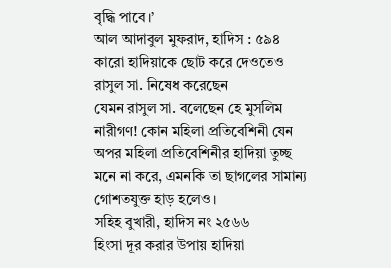বৃদ্ধি পাবে।’
আল আদাবুল মুফরাদ, হাদিস : ৫৯৪
কারো হাদিয়াকে ছোট করে দেওতেও রাসুল সা. নিষেধ করেছেন
যেমন রাসুল সা. বলেছেন হে মুসলিম নারীগণ! কোন মহিলা প্রতিবেশিনী যেন অপর মহিলা প্রতিবেশিনীর হাদিয়া তুচ্ছ মনে না করে, এমনকি তা ছাগলের সামান্য গোশতযুক্ত হাড় হলেও।
সহিহ বুখারী, হাদিস নং ২৫৬৬
হিংসা দূর করার উপায় হাদিয়া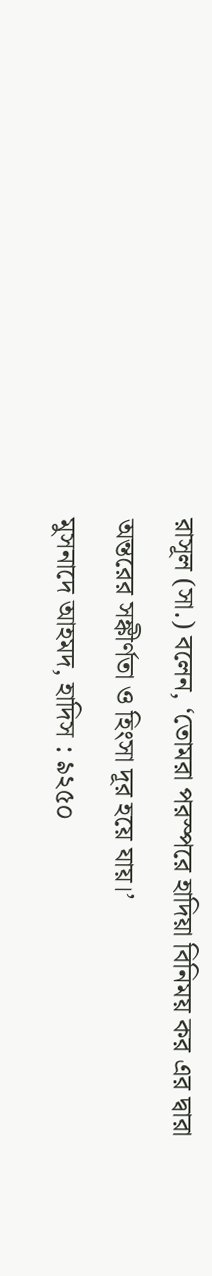রাসূল (সা.) বলেন, ‘তোমরা পরস্পরে হাদিয়া বিনিময় কর এর দ্বারা অন্তরের সঙ্কীর্ণতা ও হিংসা দূর হয়ে যায়।’
মুসনাদে আহমদ, হাদিস : ৯২৫০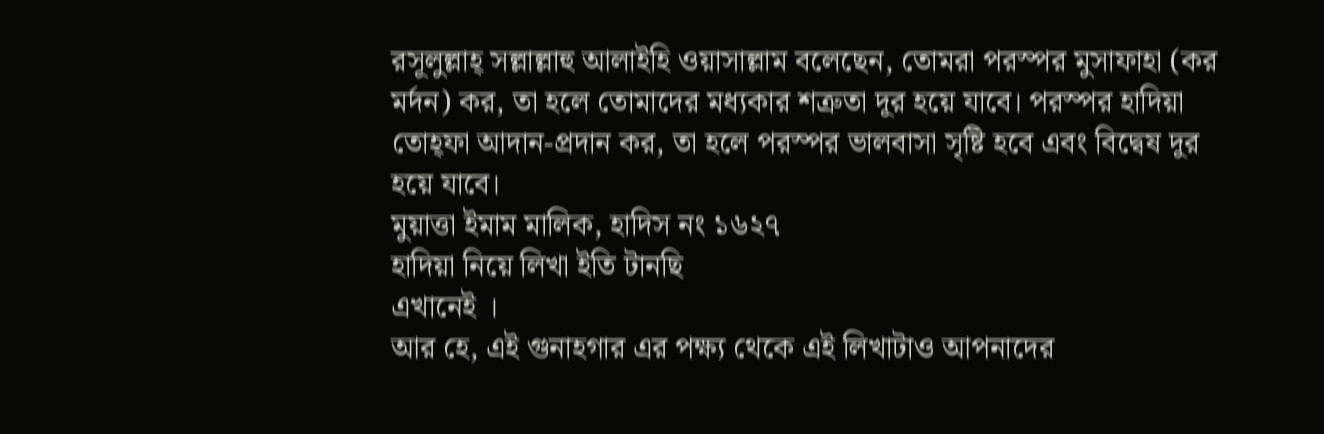রসূলুল্লাহ্ সল্লাল্লাহু আলাইহি ওয়াসাল্লাম বলেছেন, তোমরা পরস্পর মুসাফাহা (কর মর্দন) কর, তা হলে তোমাদের মধ্যকার শত্রুতা দূর হয়ে যাবে। পরস্পর হাদিয়া তোহ্ফা আদান-প্রদান কর, তা হলে পরস্পর ভালবাসা সৃষ্টি হবে এবং বিদ্বেষ দূর হয়ে যাবে।
মুয়াত্তা ইমাম মালিক, হাদিস নং ১৬২৭
হাদিয়া নিয়ে লিখা ইতি টানছি
এখানেই ।
আর হে, এই গুনাহগার এর পক্ষ্য থেকে এই লিখাটাও আপনাদের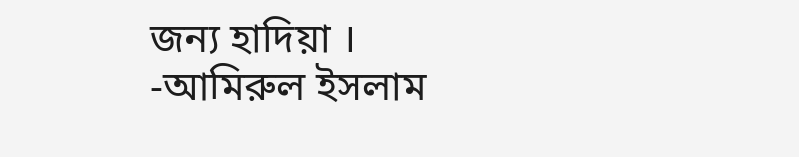জন্য হাদিয়া ।
-আমিরুল ইসলাম